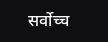सर्वोच्च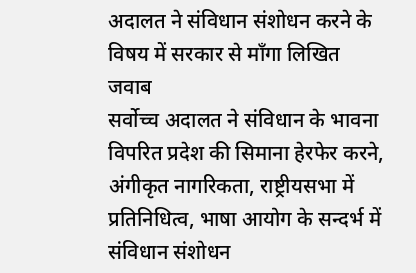अदालत ने संविधान संशोधन करने के विषय में सरकार से माँगा लिखित जवाब
सर्वोच्च अदालत ने संविधान के भावना विपरित प्रदेश की सिमाना हेरफेर करने, अंगीकृत नागरिकता, राष्ट्रीयसभा में प्रतिनिधित्व, भाषा आयोग के सन्दर्भ में संविधान संशोधन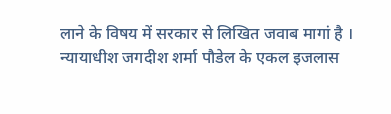लाने के विषय में सरकार से लिखित जवाब मागां है ।
न्यायाधीश जगदीश शर्मा पौडेल के एकल इजलास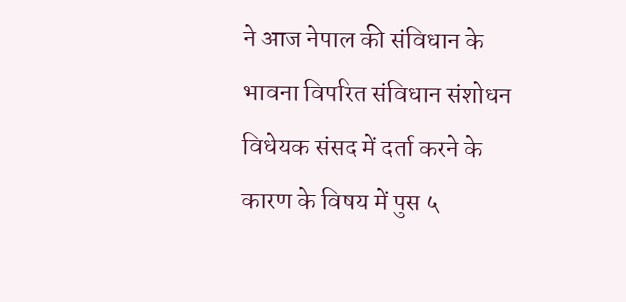ने आज नेपाल की संविधान के भावना विपरित संविधान संशोधन विधेयक संसद में दर्ता करने के कारण के विषय में पुस ५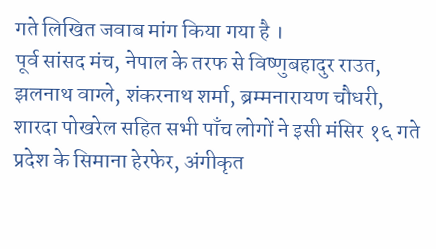गते लिखित जवाब मांग किया गया है ।
पूर्व सांसद मंच, नेपाल के तरफ से विष्णुबहादुर राउत, झलनाथ वाग्ले, शंकरनाथ शर्मा, ब्रम्मनारायण चौधरी, शारदा पोखरेल सहित सभी पाँच लोगों ने इसी मंसिर १६ गते प्रदेश के सिमाना हेरफेर, अंगीकृत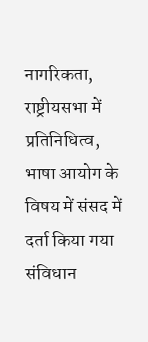नागरिकता, राष्ट्रीयसभा में प्रतिनिधित्व, भाषा आयोग के विषय में संसद में दर्ता किया गया संविधान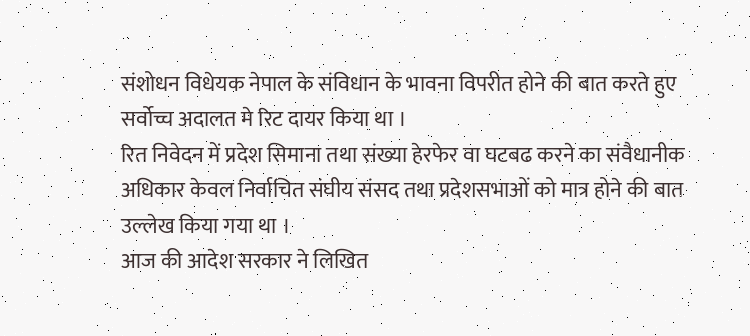संशोधन विधेयक नेपाल के संविधान के भावना विपरीत होने की बात करते हुए सर्वोच्च अदालत मे रिट दायर किया था ।
रित निवेदन में प्रदेश सिमाना तथा संख्या हेरफेर वा घटबढ करने का संवैधानीक अधिकार केवल निर्वाचित संघीय संसद तथा प्रदेशसभाओं को मात्र होने की बात उल्लेख किया गया था ।
आज की आदेश सरकार ने लिखित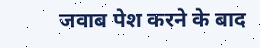जवाब पेश करने के बाद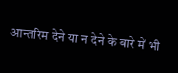आन्तरिम देने या न देने के बारे में भी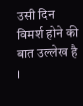उसी दिन विमर्श होने की बात उल्लेख है ।